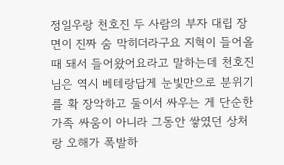정일우랑 천호진 두 사람의 부자 대립 장면이 진짜 숨 막히더라구요 지혁이 들어올 때 돼서 들어왔어요라고 말하는데 천호진님은 역시 베테랑답게 눈빛만으로 분위기를 확 장악하고 둘이서 싸우는 게 단순한 가족 싸움이 아니라 그동안 쌓였던 상처랑 오해가 폭발하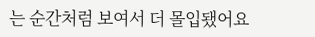는 순간처럼 보여서 더 몰입됐어요